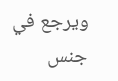ويرجع في جنس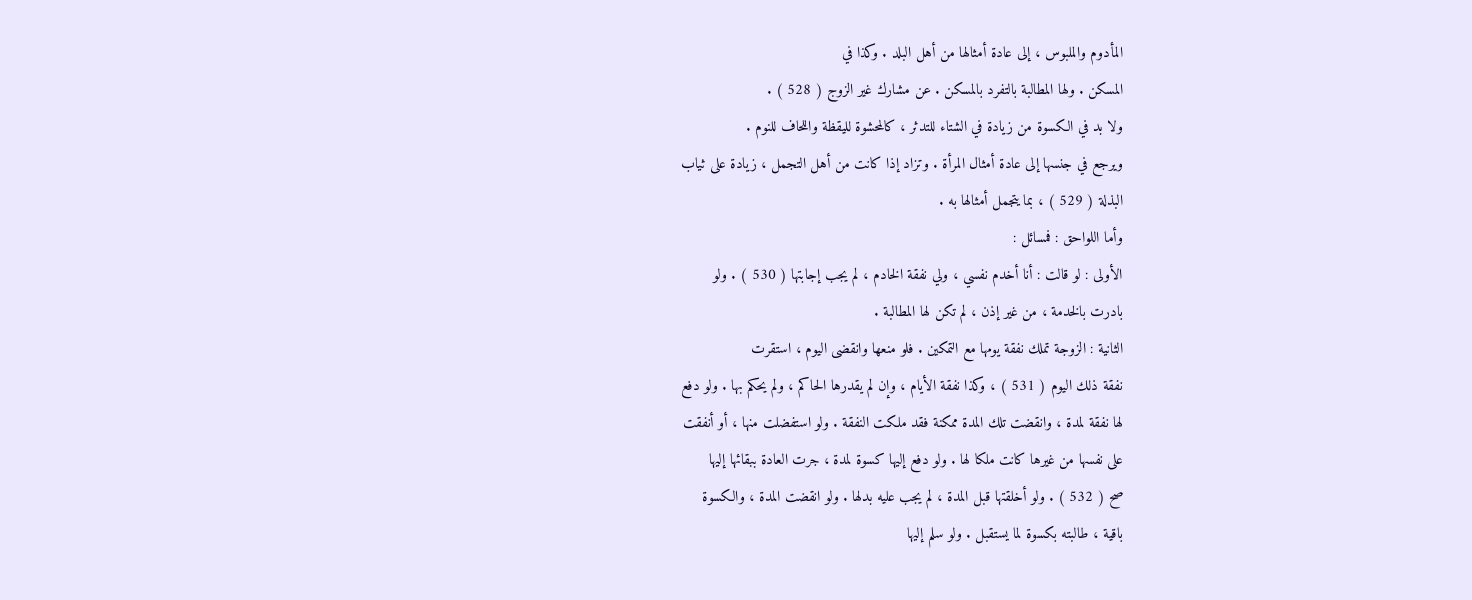المأدوم والملبوس ، إلى عادة أمثالها من أهل البلد . وكذا في
المسكن . ولها المطالبة بالتفرد بالمسكن . عن مشارك غير الزوج ( 528 ) .
ولا بد في الكسوة من زيادة في الشتاء للتدثر ، كالمحشوة لليقظة واللحاف للنوم .
ويرجع في جنسها إلى عادة أمثال المرأة . وتزاد إذا كانت من أهل التجمل ، زيادة على ثياب
البذلة ( 529 ) ، بما يتجمل أمثالها به .
وأما اللواحق : فمسائل :
الأولى : لو قالت : أنا أخدم نفسي ، ولي نفقة الخادم ، لم يجب إجابتها ( 530 ) . ولو
بادرت بالخدمة ، من غير إذن ، لم تكن لها المطالبة .
الثانية : الزوجة تملك نفقة يومها مع التمكين . فلو منعها وانقضى اليوم ، استقرت
نفقة ذلك اليوم ( 531 ) ، وكذا نفقة الأيام ، وإن لم يقدرها الحاكم ، ولم يحكم بها . ولو دفع
لها نفقة لمدة ، وانقضت تلك المدة ممكنة فقد ملكت النفقة . ولو استفضلت منها ، أو أنفقت
على نفسها من غيرها كانت ملكا لها . ولو دفع إليها كسوة لمدة ، جرت العادة ببقائها إليها
صح ( 532 ) . ولو أخلقتها قبل المدة ، لم يجب عليه بدلها . ولو انقضت المدة ، والكسوة
باقية ، طالبته بكسوة لما يستقبل . ولو سلم إليها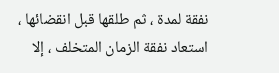نفقة لمدة ، ثم طلقها قبل انقضائها ،
استعاد نفقة الزمان المتخلف ، إلا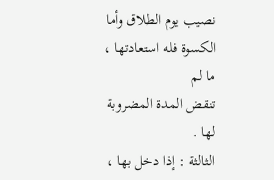نصيب يوم الطلاق وأما الكسوة فله استعادتها ، ما لم
تنقض المدة المضروبة لها .
الثالثة : إذا دخل بها ،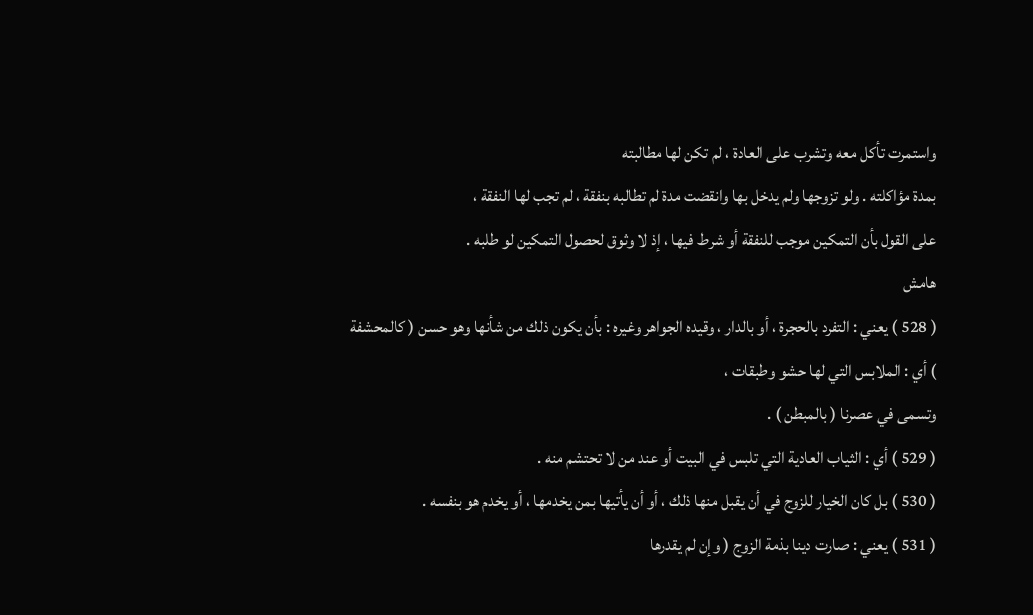واستمرت تأكل معه وتشرب على العادة ، لم تكن لها مطالبته
بمدة مؤاكلته . ولو تزوجها ولم يدخل بها وانقضت مدة لم تطالبه بنفقة ، لم تجب لها النفقة ،
على القول بأن التمكين موجب للنفقة أو شرط فيها ، إذ لا وثوق لحصول التمكين لو طلبه .
هامش
( 528 ) يعني : التفرد بالحجرة ، أو بالدار ، وقيده الجواهر وغيره : بأن يكون ذلك من شأنها وهو حسن ( كالمحشفة ) أي : الملابس التي لها حشو وطبقات ،
وتسمى في عصرنا ( بالمبطن ) .
( 529 ) أي : الثياب العادية التي تلبس في البيت أو عند من لا تحتشم منه .
( 530 ) بل كان الخيار للزوج في أن يقبل منها ذلك ، أو أن يأتيها بمن يخدمها ، أو يخدم هو بنفسه .
( 531 ) يعني : صارت دينا بذمة الزوج ( وإن لم يقدرها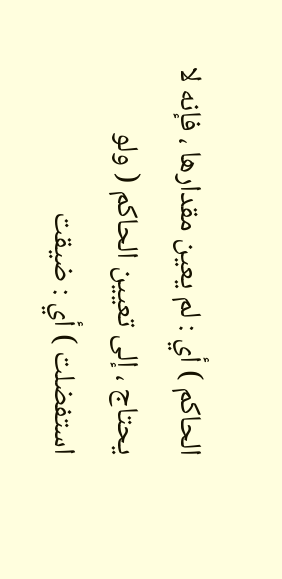الحاكم ) أي : لم يعين مقدارها ، فإنه لا يحتاج ، إلى تعيين الحاكم ( ولو استفضلت ) أي : ضيقت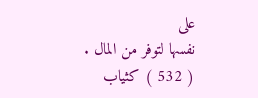على
نفسها لتوفر من المال .
( 532 ) كثياب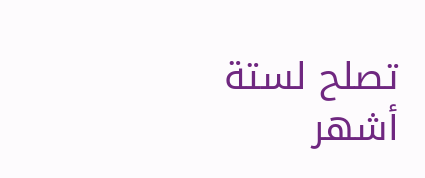تصلح لستة أشهر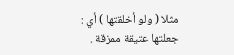مثلا ( ولو أخلقتها ) أي : جعلتها عتيقة ممزقة .